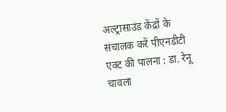अल्ट्रासाउंड केंद्रों के संचालक करें पीएनडीटी एक्ट की पालना : डा. रेनू चावला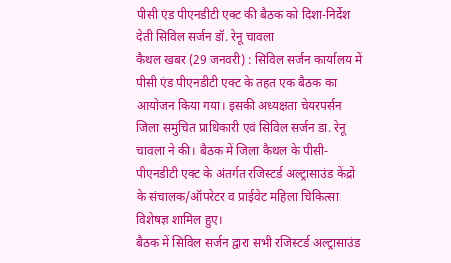पीसी एंड पीएनडीटी एक्ट की बैठक को दिशा-निर्देश देती सिविल सर्जन डॉ. रेनू चावला
कैथल खबर (29 जनवरी) : सिविल सर्जन कार्यालय में पीसी एंड पीएनडीटी एक्ट के तहत एक बैठक का आयोजन किया गया। इसकी अध्यक्षता चेयरपर्सन जिला समुचित प्राधिकारी एवं सिविल सर्जन डा. रेनू चावला ने की। बैठक में जिला कैथल के पीसी-पीएनडीटी एक्ट के अंतर्गत रजिस्टर्ड अल्ट्रासाउंड केंद्रों के संचालक/ऑपरेटर व प्राईवेट महिला चिकित्सा विशेषज्ञ शामिल हुए।
बैठक में सिविल सर्जन द्वारा सभी रजिस्टर्ड अल्ट्रासाउंड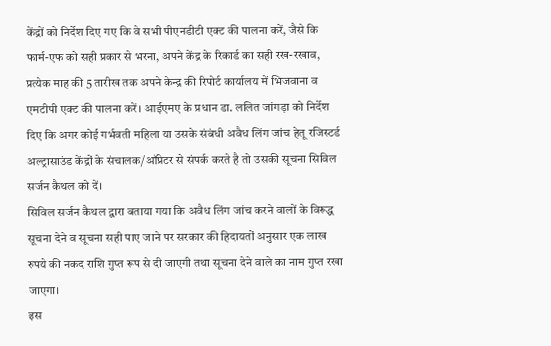केंद्रों को निर्देश दिए गए कि वे सभी पीएनडीटी एक्ट की पालना करें, जैसे कि फार्म-एफ को सही प्रकार से भरना, अपने केंद्र के रिकार्ड का सही रख-रखाव, प्रत्येक माह की 5 तारीख तक अपने केन्द्र की रिपोर्ट कार्यालय में भिजवाना व एमटीपी एक्ट की पालना करें। आईएमए के प्रधान डा. ललित जांगड़ा को निर्देश दिए कि अगर कोई गर्भवती महिला या उसके संबंधी अवैध लिंग जांच हेतू रजिस्टर्ड अल्ट्रासाउंड केंद्रों के संचालक/ऑप्रेटर से संपर्क करते है तो उसकी सूचना सिविल सर्जन कैथल को दें।
सिविल सर्जन कैथल द्वारा बताया गया कि अवैध लिंग जांच करने वालों के विरूद्ध सूचना देने व सूचना सही पाए जाने पर सरकार की हिदायतों अनुसार एक लाख रुपये की नकद राशि गुप्त रूप से दी जाएगी तथा सूचना देने वाले का नाम गुप्त रखा जाएगा।
इस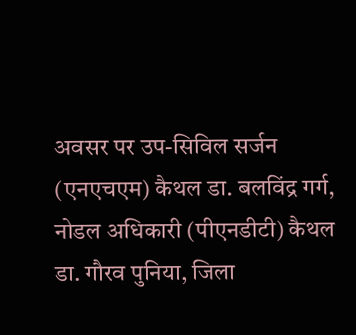अवसर पर उप-सिविल सर्जन (एनएचएम) कैथल डा. बलविंद्र गर्ग, नोडल अधिकारी (पीएनडीटी) कैथल डा. गौरव पुनिया, जिला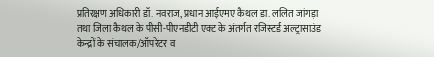प्रतिरक्षण अधिकारी डॉ. नवराज, प्रधान आईएमए कैथल डा. ललित जांगड़ा तथा जिला कैथल के पीसी-पीएनडीटी एक्ट के अंतर्गत रजिस्टर्ड अल्ट्रासाउंड केन्द्रों के संचालक/ऑपरेटर व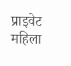प्राइवेट महिला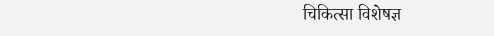चिकित्सा विशेषज्ञ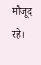मौजूद रहे।